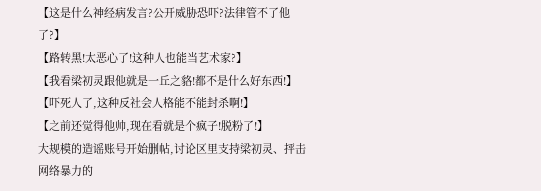【这是什么神经病发言?公开威胁恐吓?法律管不了他了?】
【路转黑!太恶心了!这种人也能当艺术家?】
【我看梁初灵跟他就是一丘之貉!都不是什么好东西!】
【吓死人了,这种反社会人格能不能封杀啊!】
【之前还觉得他帅,现在看就是个疯子!脱粉了!】
大规模的造谣账号开始删帖,讨论区里支持梁初灵、抨击网络暴力的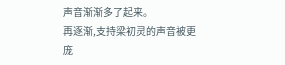声音渐渐多了起来。
再逐渐,支持梁初灵的声音被更庞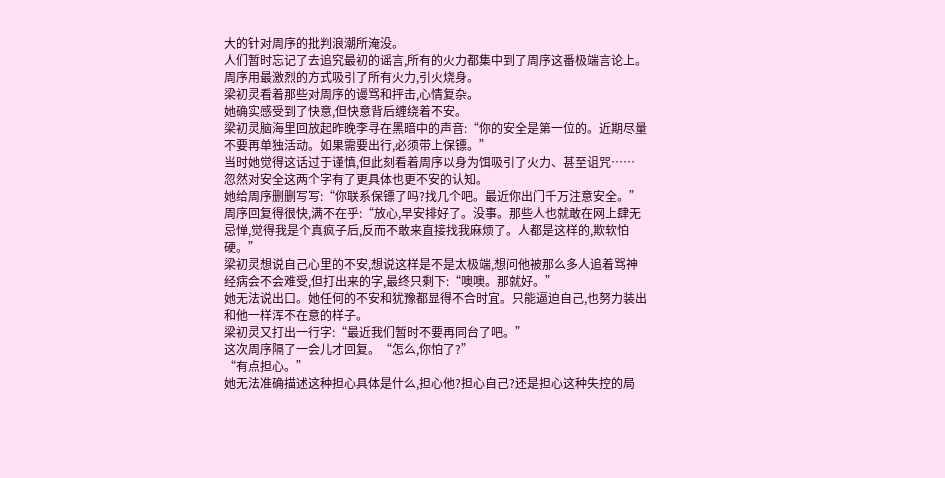大的针对周序的批判浪潮所淹没。
人们暂时忘记了去追究最初的谣言,所有的火力都集中到了周序这番极端言论上。
周序用最激烈的方式吸引了所有火力,引火烧身。
梁初灵看着那些对周序的谩骂和抨击,心情复杂。
她确实感受到了快意,但快意背后缠绕着不安。
梁初灵脑海里回放起昨晚李寻在黑暗中的声音:“你的安全是第一位的。近期尽量不要再单独活动。如果需要出行,必须带上保镖。”
当时她觉得这话过于谨慎,但此刻看着周序以身为饵吸引了火力、甚至诅咒……
忽然对安全这两个字有了更具体也更不安的认知。
她给周序删删写写:“你联系保镖了吗?找几个吧。最近你出门千万注意安全。”
周序回复得很快,满不在乎:“放心,早安排好了。没事。那些人也就敢在网上肆无忌惮,觉得我是个真疯子后,反而不敢来直接找我麻烦了。人都是这样的,欺软怕硬。”
梁初灵想说自己心里的不安,想说这样是不是太极端,想问他被那么多人追着骂神经病会不会难受,但打出来的字,最终只剩下:“噢噢。那就好。”
她无法说出口。她任何的不安和犹豫都显得不合时宜。只能逼迫自己,也努力装出和他一样浑不在意的样子。
梁初灵又打出一行字:“最近我们暂时不要再同台了吧。”
这次周序隔了一会儿才回复。“怎么,你怕了?”
“有点担心。”
她无法准确描述这种担心具体是什么,担心他?担心自己?还是担心这种失控的局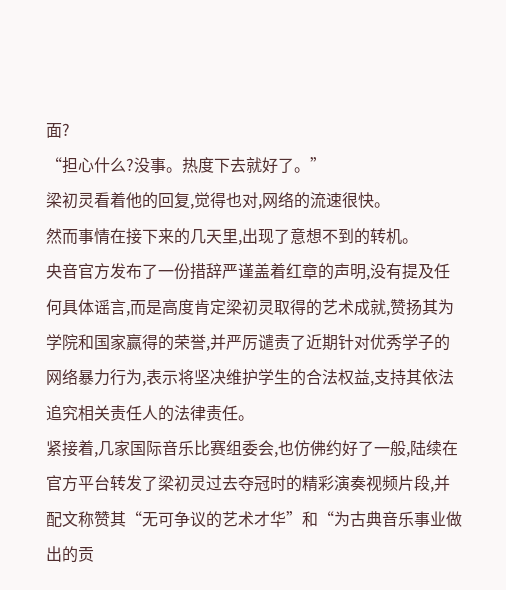面?
“担心什么?没事。热度下去就好了。”
梁初灵看着他的回复,觉得也对,网络的流速很快。
然而事情在接下来的几天里,出现了意想不到的转机。
央音官方发布了一份措辞严谨盖着红章的声明,没有提及任何具体谣言,而是高度肯定梁初灵取得的艺术成就,赞扬其为学院和国家赢得的荣誉,并严厉谴责了近期针对优秀学子的网络暴力行为,表示将坚决维护学生的合法权益,支持其依法追究相关责任人的法律责任。
紧接着,几家国际音乐比赛组委会,也仿佛约好了一般,陆续在官方平台转发了梁初灵过去夺冠时的精彩演奏视频片段,并配文称赞其“无可争议的艺术才华”和“为古典音乐事业做出的贡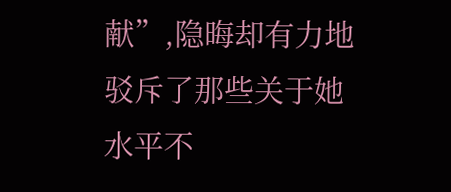献”,隐晦却有力地驳斥了那些关于她水平不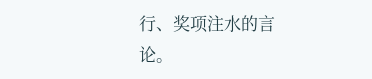行、奖项注水的言论。